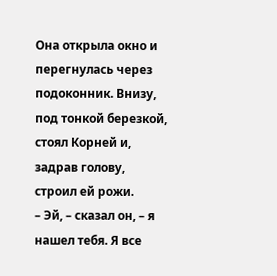Она открыла окно и перегнулась через подоконник. Внизу, под тонкой березкой, стоял Корней и, задрав голову, строил ей рожи.
– Эй, – сказал он, – я нашел тебя. Я все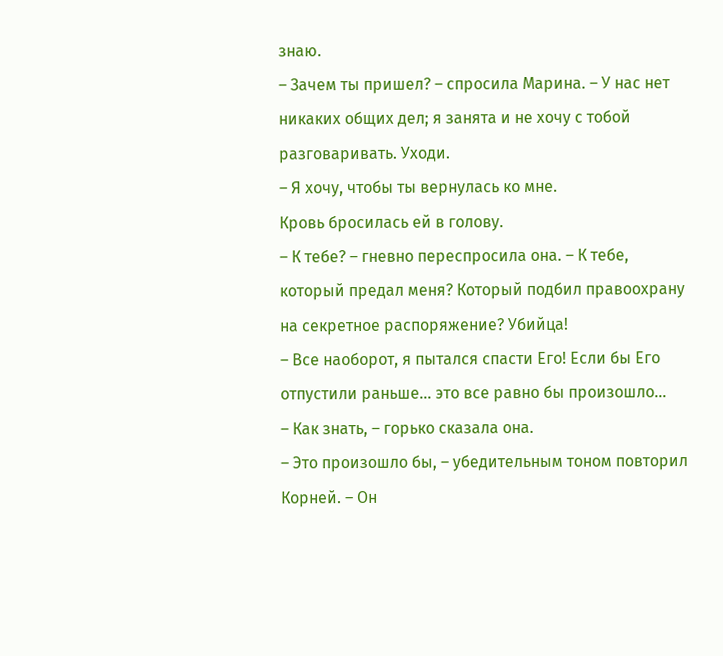знаю.
– Зачем ты пришел? – спросила Марина. – У нас нет никаких общих дел; я занята и не хочу с тобой разговаривать. Уходи.
– Я хочу, чтобы ты вернулась ко мне.
Кровь бросилась ей в голову.
– К тебе? – гневно переспросила она. – К тебе, который предал меня? Который подбил правоохрану на секретное распоряжение? Убийца!
– Все наоборот, я пытался спасти Его! Если бы Его отпустили раньше… это все равно бы произошло…
– Как знать, – горько сказала она.
– Это произошло бы, – убедительным тоном повторил Корней. – Он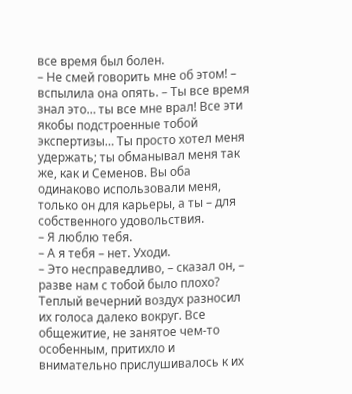все время был болен.
– Не смей говорить мне об этом! – вспылила она опять. – Ты все время знал это… ты все мне врал! Все эти якобы подстроенные тобой экспертизы… Ты просто хотел меня удержать; ты обманывал меня так же, как и Семенов. Вы оба одинаково использовали меня, только он для карьеры, а ты – для собственного удовольствия.
– Я люблю тебя.
– А я тебя – нет. Уходи.
– Это несправедливо, – сказал он, – разве нам с тобой было плохо?
Теплый вечерний воздух разносил их голоса далеко вокруг. Все общежитие, не занятое чем-то особенным, притихло и внимательно прислушивалось к их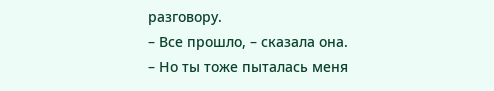разговору.
– Все прошло, – сказала она.
– Но ты тоже пыталась меня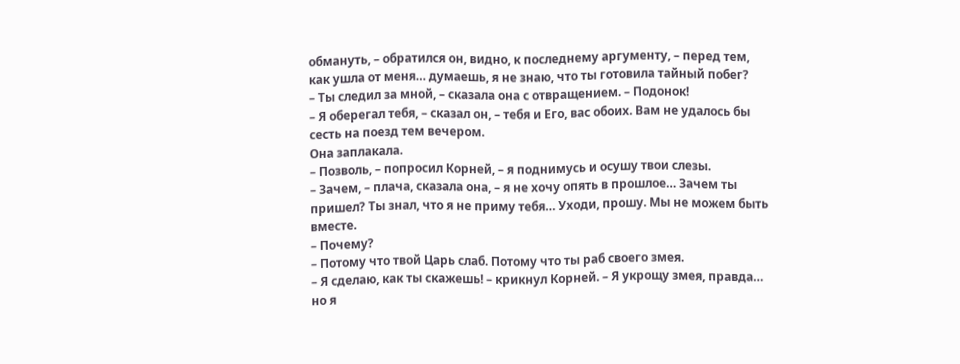обмануть, – обратился он, видно, к последнему аргументу, – перед тем, как ушла от меня… думаешь, я не знаю, что ты готовила тайный побег?
– Ты следил за мной, – сказала она с отвращением. – Подонок!
– Я оберегал тебя, – сказал он, – тебя и Его, вас обоих. Вам не удалось бы сесть на поезд тем вечером.
Она заплакала.
– Позволь, – попросил Корней, – я поднимусь и осушу твои слезы.
– Зачем, – плача, сказала она, – я не хочу опять в прошлое… Зачем ты пришел? Ты знал, что я не приму тебя… Уходи, прошу. Мы не можем быть вместе.
– Почему?
– Потому что твой Царь слаб. Потому что ты раб своего змея.
– Я сделаю, как ты скажешь! – крикнул Корней. – Я укрощу змея, правда… но я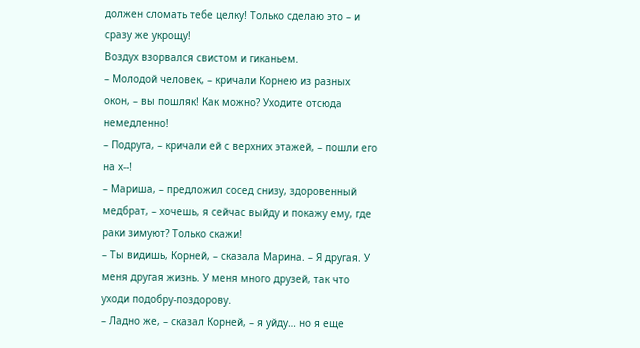должен сломать тебе целку! Только сделаю это – и сразу же укрощу!
Воздух взорвался свистом и гиканьем.
– Молодой человек, – кричали Корнею из разных окон, – вы пошляк! Как можно? Уходите отсюда немедленно!
– Подруга, – кричали ей с верхних этажей, – пошли его на х--!
– Мариша, – предложил сосед снизу, здоровенный медбрат, – хочешь, я сейчас выйду и покажу ему, где раки зимуют? Только скажи!
– Ты видишь, Корней, – сказала Марина. – Я другая. У меня другая жизнь. У меня много друзей, так что уходи подобру-поздорову.
– Ладно же, – сказал Корней, – я уйду… но я еще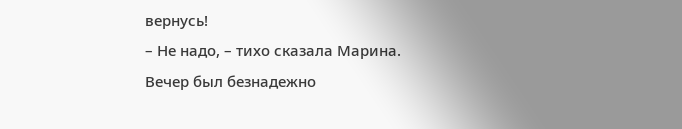вернусь!
– Не надо, – тихо сказала Марина.
Вечер был безнадежно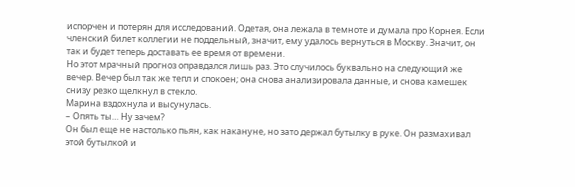испорчен и потерян для исследований. Одетая, она лежала в темноте и думала про Корнея. Если членский билет коллегии не поддельный, значит, ему удалось вернуться в Москву. Значит, он так и будет теперь доставать ее время от времени.
Но этот мрачный прогноз оправдался лишь раз. Это случилось буквально на следующий же вечер. Вечер был так же тепл и спокоен; она снова анализировала данные, и снова камешек снизу резко щелкнул в стекло.
Марина вздохнула и высунулась.
– Опять ты… Ну зачем?
Он был еще не настолько пьян, как накануне, но зато держал бутылку в руке. Он размахивал этой бутылкой и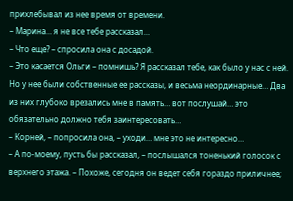прихлебывал из нее время от времени.
– Марина… я не все тебе рассказал…
– Что еще? – спросила она с досадой.
– Это касается Ольги – помнишь? Я рассказал тебе, как было у нас с ней. Но у нее были собственные ее рассказы, и весьма неординарные… Два из них глубоко врезались мне в память… вот послушай… это обязательно должно тебя заинтересовать…
– Корней, – попросила она, – уходи… мне это не интересно…
– А по-моему, пусть бы рассказал, – послышался тоненький голосок с верхнего этажа. – Похоже, сегодня он ведет себя гораздо приличнее;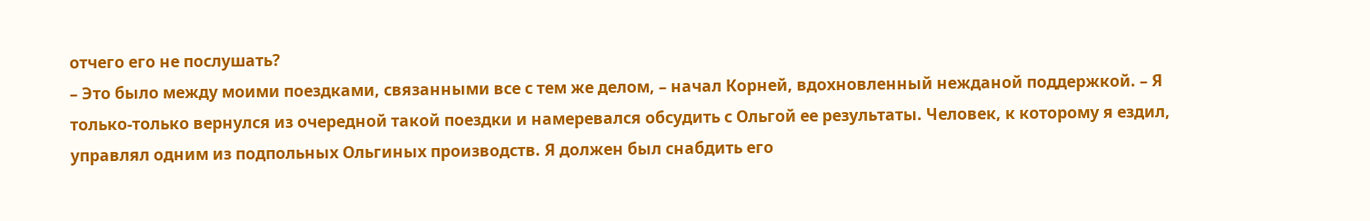отчего его не послушать?
– Это было между моими поездками, связанными все с тем же делом, – начал Корней, вдохновленный нежданой поддержкой. – Я только-только вернулся из очередной такой поездки и намеревался обсудить с Ольгой ее результаты. Человек, к которому я ездил, управлял одним из подпольных Ольгиных производств. Я должен был снабдить его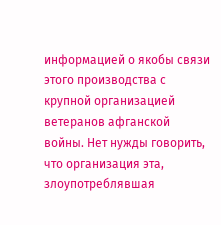информацией о якобы связи этого производства с крупной организацией ветеранов афганской войны. Нет нужды говорить, что организация эта, злоупотреблявшая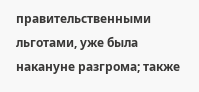правительственными льготами, уже была накануне разгрома; также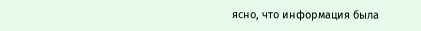ясно, что информация была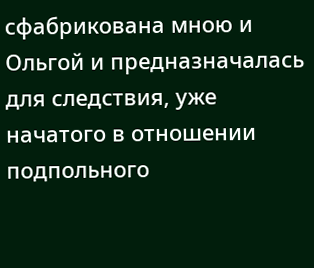сфабрикована мною и Ольгой и предназначалась для следствия, уже начатого в отношении подпольного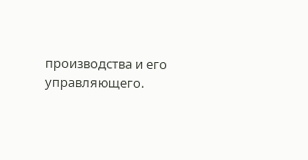производства и его управляющего.